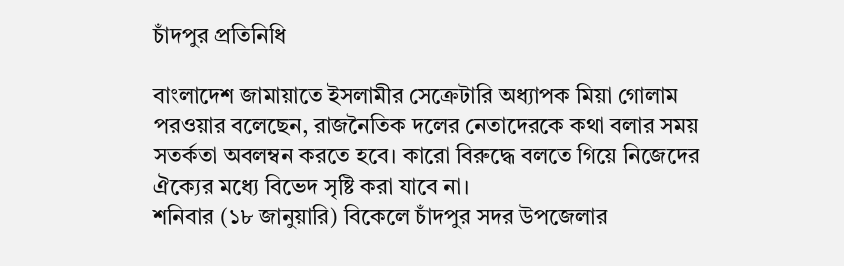চাঁদপুর প্রতিনিধি

বাংলাদেশ জামায়াতে ইসলামীর সেক্রেটারি অধ্যাপক মিয়া গোলাম পরওয়ার বলেছেন, রাজনৈতিক দলের নেতাদেরকে কথা বলার সময় সতর্কতা অবলম্বন করতে হবে। কারো বিরুদ্ধে বলতে গিয়ে নিজেদের ঐক্যের মধ্যে বিভেদ সৃষ্টি করা যাবে না।
শনিবার (১৮ জানুয়ারি) বিকেলে চাঁদপুর সদর উপজেলার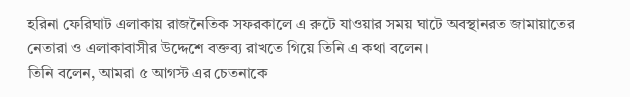হরিনা ফেরিঘাট এলাকায় রাজনৈতিক সফরকালে এ রুটে যাওয়ার সময় ঘাটে অবস্থানরত জামায়াতের নেতারা ও এলাকাবাসীর উদ্দেশে বক্তব্য রাখতে গিয়ে তিনি এ কথা বলেন।
তিনি বলেন, আমরা ৫ আগস্ট এর চেতনাকে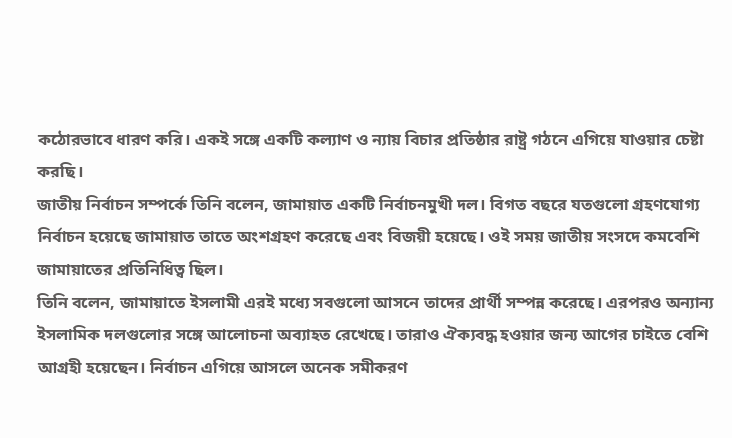কঠোরভাবে ধারণ করি। একই সঙ্গে একটি কল্যাণ ও ন্যায় বিচার প্রতিষ্ঠার রাষ্ট্র গঠনে এগিয়ে যাওয়ার চেষ্টা করছি।
জাতীয় নির্বাচন সম্পর্কে তিনি বলেন, জামায়াত একটি নির্বাচনমুখী দল। বিগত বছরে যতগুলো গ্রহণযোগ্য নির্বাচন হয়েছে জামায়াত তাতে অংশগ্রহণ করেছে এবং বিজয়ী হয়েছে। ওই সময় জাতীয় সংসদে কমবেশি জামায়াতের প্রতিনিধিত্ব ছিল।
তিনি বলেন, জামায়াতে ইসলামী এরই মধ্যে সবগুলো আসনে তাদের প্রার্থী সম্পন্ন করেছে। এরপরও অন্যান্য ইসলামিক দলগুলোর সঙ্গে আলোচনা অব্যাহত রেখেছে। তারাও ঐক্যবদ্ধ হওয়ার জন্য আগের চাইতে বেশি আগ্রহী হয়েছেন। নির্বাচন এগিয়ে আসলে অনেক সমীকরণ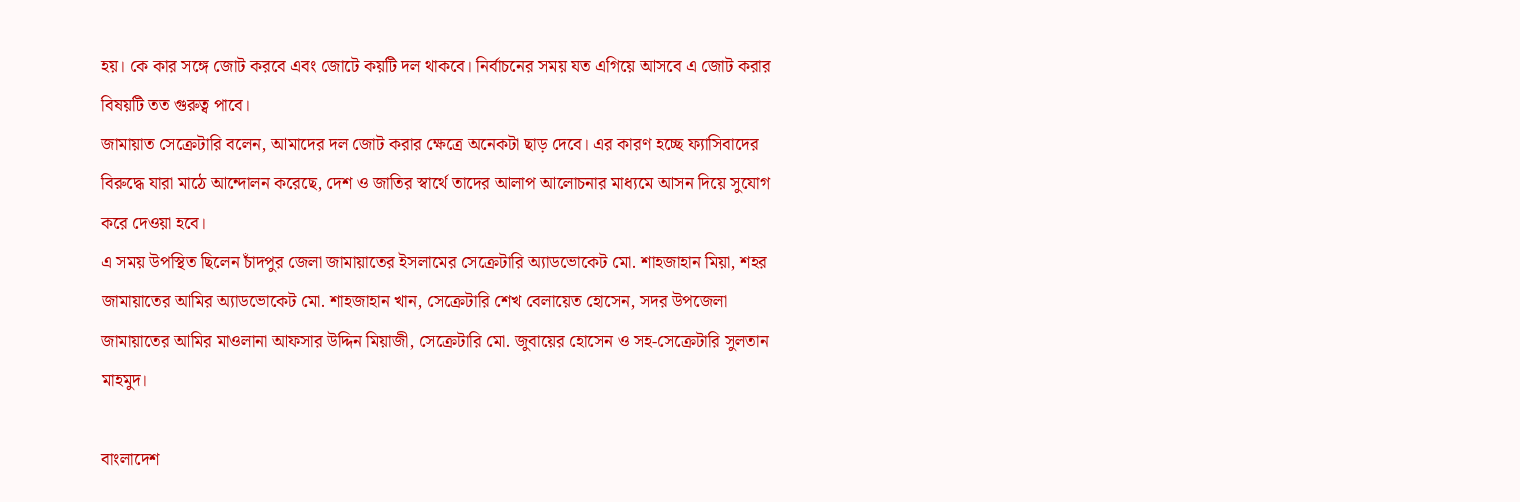হয়। কে কার সঙ্গে জোট করবে এবং জোটে কয়টি দল থাকবে। নির্বাচনের সময় যত এগিয়ে আসবে এ জোট করার বিষয়টি তত গুরুত্ব পাবে।
জামায়াত সেক্রেটারি বলেন, আমাদের দল জোট করার ক্ষেত্রে অনেকটা ছাড় দেবে। এর কারণ হচ্ছে ফ্যাসিবাদের বিরুদ্ধে যারা মাঠে আন্দোলন করেছে, দেশ ও জাতির স্বার্থে তাদের আলাপ আলোচনার মাধ্যমে আসন দিয়ে সুযোগ করে দেওয়া হবে।
এ সময় উপস্থিত ছিলেন চাঁদপুর জেলা জামায়াতের ইসলামের সেক্রেটারি অ্যাডভোকেট মো. শাহজাহান মিয়া, শহর জামায়াতের আমির অ্যাডভোকেট মো. শাহজাহান খান, সেক্রেটারি শেখ বেলায়েত হোসেন, সদর উপজেলা জামায়াতের আমির মাওলানা আফসার উদ্দিন মিয়াজী, সেক্রেটারি মো. জুবায়ের হোসেন ও সহ-সেক্রেটারি সুলতান মাহমুদ।

বাংলাদেশ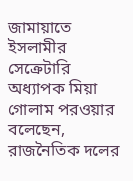জামায়াতে ইসলামীর সেক্রেটারি অধ্যাপক মিয়া গোলাম পরওয়ার বলেছেন, রাজনৈতিক দলের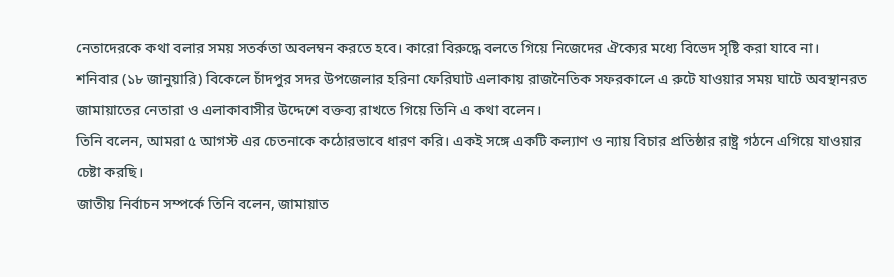নেতাদেরকে কথা বলার সময় সতর্কতা অবলম্বন করতে হবে। কারো বিরুদ্ধে বলতে গিয়ে নিজেদের ঐক্যের মধ্যে বিভেদ সৃষ্টি করা যাবে না।
শনিবার (১৮ জানুয়ারি) বিকেলে চাঁদপুর সদর উপজেলার হরিনা ফেরিঘাট এলাকায় রাজনৈতিক সফরকালে এ রুটে যাওয়ার সময় ঘাটে অবস্থানরত জামায়াতের নেতারা ও এলাকাবাসীর উদ্দেশে বক্তব্য রাখতে গিয়ে তিনি এ কথা বলেন।
তিনি বলেন, আমরা ৫ আগস্ট এর চেতনাকে কঠোরভাবে ধারণ করি। একই সঙ্গে একটি কল্যাণ ও ন্যায় বিচার প্রতিষ্ঠার রাষ্ট্র গঠনে এগিয়ে যাওয়ার চেষ্টা করছি।
জাতীয় নির্বাচন সম্পর্কে তিনি বলেন, জামায়াত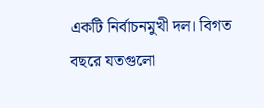একটি নির্বাচনমুখী দল। বিগত বছরে যতগুলো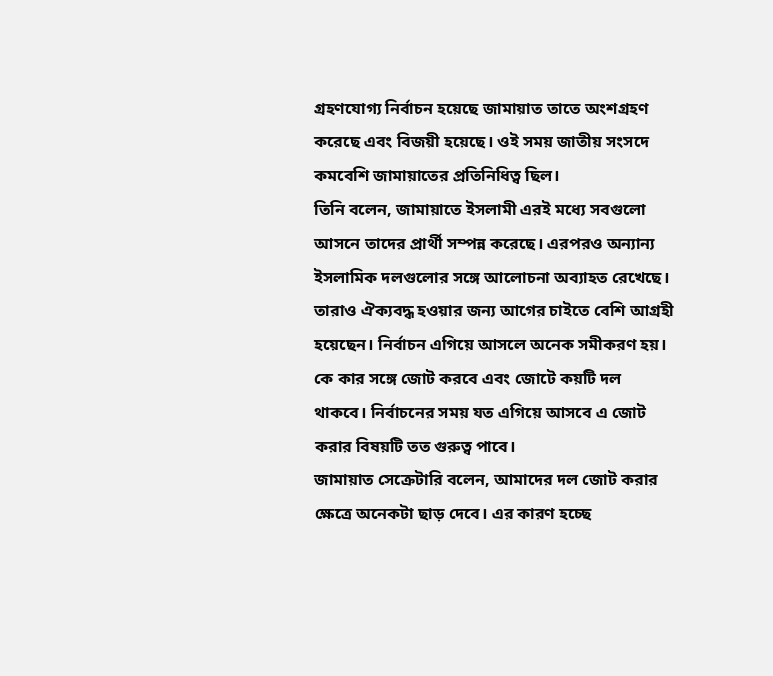গ্রহণযোগ্য নির্বাচন হয়েছে জামায়াত তাতে অংশগ্রহণ করেছে এবং বিজয়ী হয়েছে। ওই সময় জাতীয় সংসদে কমবেশি জামায়াতের প্রতিনিধিত্ব ছিল।
তিনি বলেন, জামায়াতে ইসলামী এরই মধ্যে সবগুলো আসনে তাদের প্রার্থী সম্পন্ন করেছে। এরপরও অন্যান্য ইসলামিক দলগুলোর সঙ্গে আলোচনা অব্যাহত রেখেছে। তারাও ঐক্যবদ্ধ হওয়ার জন্য আগের চাইতে বেশি আগ্রহী হয়েছেন। নির্বাচন এগিয়ে আসলে অনেক সমীকরণ হয়। কে কার সঙ্গে জোট করবে এবং জোটে কয়টি দল থাকবে। নির্বাচনের সময় যত এগিয়ে আসবে এ জোট করার বিষয়টি তত গুরুত্ব পাবে।
জামায়াত সেক্রেটারি বলেন, আমাদের দল জোট করার ক্ষেত্রে অনেকটা ছাড় দেবে। এর কারণ হচ্ছে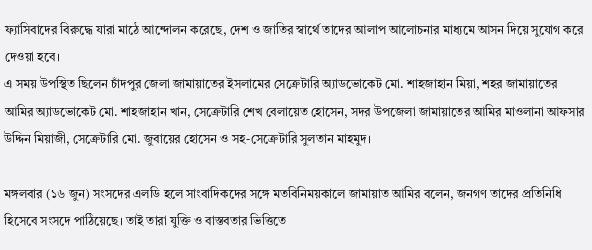ফ্যাসিবাদের বিরুদ্ধে যারা মাঠে আন্দোলন করেছে, দেশ ও জাতির স্বার্থে তাদের আলাপ আলোচনার মাধ্যমে আসন দিয়ে সুযোগ করে দেওয়া হবে।
এ সময় উপস্থিত ছিলেন চাঁদপুর জেলা জামায়াতের ইসলামের সেক্রেটারি অ্যাডভোকেট মো. শাহজাহান মিয়া, শহর জামায়াতের আমির অ্যাডভোকেট মো. শাহজাহান খান, সেক্রেটারি শেখ বেলায়েত হোসেন, সদর উপজেলা জামায়াতের আমির মাওলানা আফসার উদ্দিন মিয়াজী, সেক্রেটারি মো. জুবায়ের হোসেন ও সহ-সেক্রেটারি সুলতান মাহমুদ।

মঙ্গলবার (১৬ জুন) সংসদের এলডি হলে সাংবাদিকদের সঙ্গে মতবিনিময়কালে জামায়াত আমির বলেন, জনগণ তাদের প্রতিনিধি হিসেবে সংসদে পাঠিয়েছে। তাই তারা যুক্তি ও বাস্তবতার ভিত্তিতে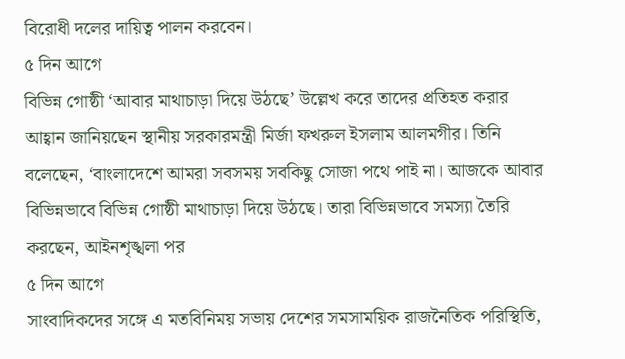বিরোধী দলের দায়িত্ব পালন করবেন।
৫ দিন আগে
বিভিন্ন গোষ্ঠী ‘আবার মাথাচাড়া দিয়ে উঠছে’ উল্লেখ করে তাদের প্রতিহত করার আহ্বান জানিয়ছেন স্থানীয় সরকারমন্ত্রী মির্জা ফখরুল ইসলাম আলমগীর। তিনি বলেছেন, ‘বাংলাদেশে আমরা সবসময় সবকিছু সোজা পথে পাই না। আজকে আবার বিভিন্নভাবে বিভিন্ন গোষ্ঠী মাথাচাড়া দিয়ে উঠছে। তারা বিভিন্নভাবে সমস্যা তৈরি করছেন, আইনশৃঙ্খলা পর
৫ দিন আগে
সাংবাদিকদের সঙ্গে এ মতবিনিময় সভায় দেশের সমসাময়িক রাজনৈতিক পরিস্থিতি,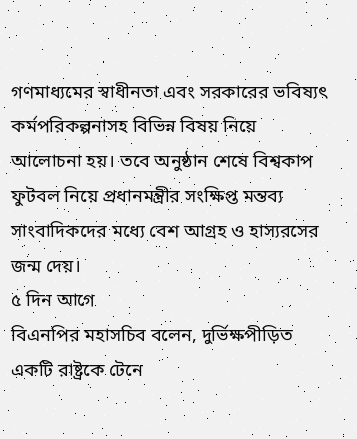গণমাধ্যমের স্বাধীনতা এবং সরকারের ভবিষ্যৎ কর্মপরিকল্পনাসহ বিভিন্ন বিষয় নিয়ে আলোচনা হয়। তবে অনুষ্ঠান শেষে বিশ্বকাপ ফুটবল নিয়ে প্রধানমন্ত্রীর সংক্ষিপ্ত মন্তব্য সাংবাদিকদের মধ্যে বেশ আগ্রহ ও হাস্যরসের জন্ম দেয়।
৫ দিন আগে
বিএনপির মহাসচিব বলেন, দুর্ভিক্ষপীড়িত একটি রাষ্ট্রকে টেনে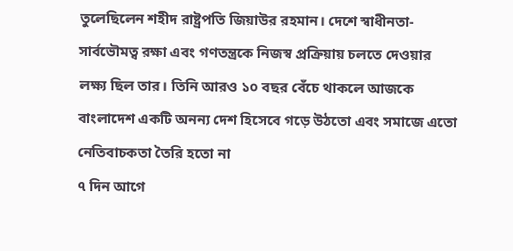তুলেছিলেন শহীদ রাষ্ট্রপতি জিয়াউর রহমান। দেশে স্বাধীনতা-সার্বভৌমত্ব রক্ষা এবং গণতন্ত্রকে নিজস্ব প্রক্রিয়ায় চলতে দেওয়ার লক্ষ্য ছিল তার। তিনি আরও ১০ বছর বেঁচে থাকলে আজকে বাংলাদেশ একটি অনন্য দেশ হিসেবে গড়ে উঠতো এবং সমাজে এতো নেতিবাচকতা তৈরি হতো না
৭ দিন আগে